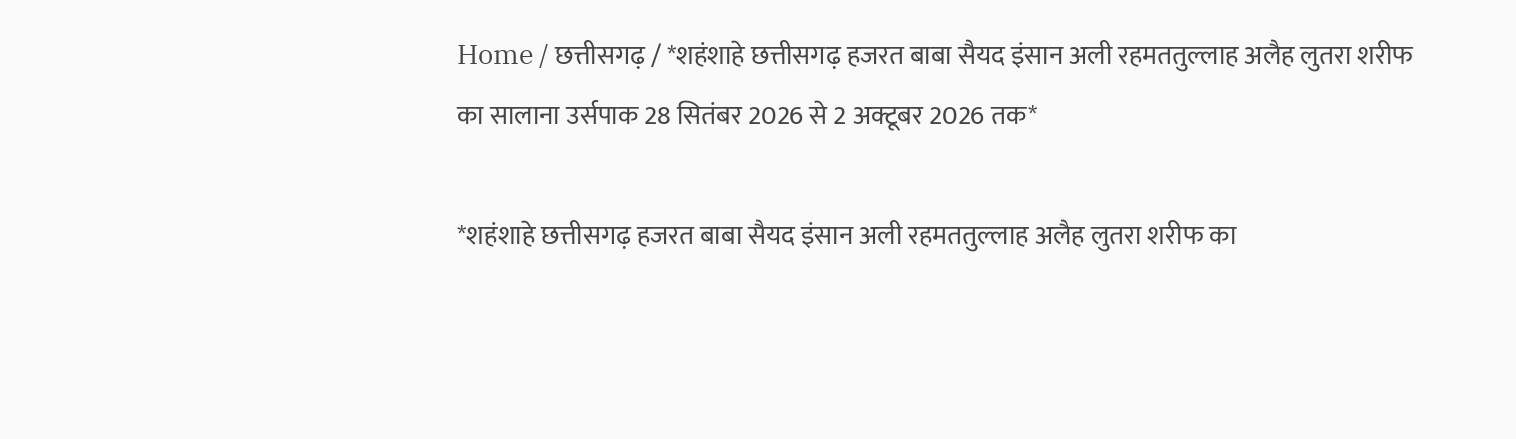Home / छत्तीसगढ़ / *शहंशाहे छत्तीसगढ़ हजरत बाबा सैयद इंसान अली रहमततुल्लाह अलैह लुतरा शरीफ का सालाना उर्सपाक 28 सितंबर 2026 से 2 अक्टूबर 2026 तक*

*शहंशाहे छत्तीसगढ़ हजरत बाबा सैयद इंसान अली रहमततुल्लाह अलैह लुतरा शरीफ का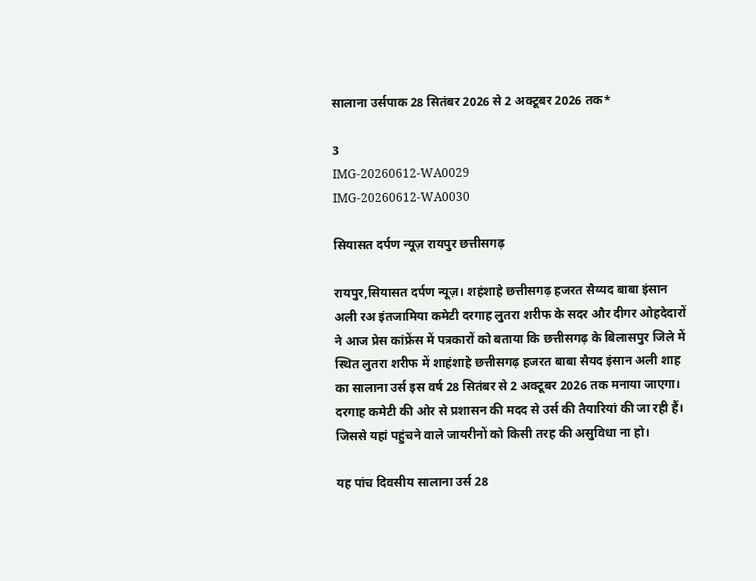सालाना उर्सपाक 28 सितंबर 2026 से 2 अक्टूबर 2026 तक*

3
IMG-20260612-WA0029
IMG-20260612-WA0030

सियासत दर्पण न्यूज़ रायपुर छत्तीसगढ़

रायपुर,सियासत दर्पण न्यूज़। शहंशाहे छत्तीसगढ़ हजरत सैय्यद बाबा इंसान अली रअ इंतजामिया कमेटी दरगाह लुतरा शरीफ के सदर और दीगर ओहदेदारों ने आज प्रेस कांफ्रेंस में पत्रकारों को बताया कि छत्तीसगढ़ के बिलासपुर जिले में स्थित लुतरा शरीफ में शाहंशाहे छत्तीसगढ़ हजरत बाबा सैयद इंसान अली शाह का सालाना उर्स इस वर्ष 28 सितंबर से 2 अक्टूबर 2026 तक मनाया जाएगा। दरगाह कमेटी की ओर से प्रशासन की मदद से उर्स की तैयारियां की जा रही हैं। जिससे यहां पहुंचने वाले जायरीनों को किसी तरह की असुविधा ना हो।

यह पांच दिवसीय सालाना उर्स 28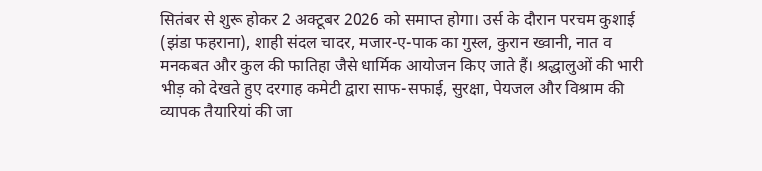सितंबर से शुरू होकर 2 अक्टूबर 2026 को समाप्त होगा। उर्स के दौरान परचम कुशाई (झंडा फहराना), शाही संदल चादर, मजार-ए-पाक का गुस्ल, कुरान ख्वानी, नात व मनकबत और कुल की फातिहा जैसे धार्मिक आयोजन किए जाते हैं। श्रद्धालुओं की भारी भीड़ को देखते हुए दरगाह कमेटी द्वारा साफ-सफाई, सुरक्षा, पेयजल और विश्राम की व्यापक तैयारियां की जा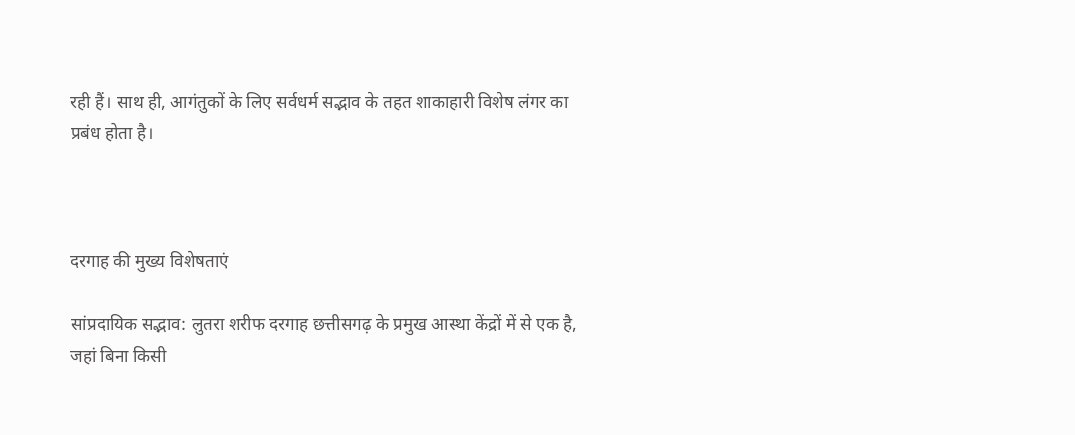रही हैं। साथ ही, आगंतुकों के लिए सर्वधर्म सद्भाव के तहत शाकाहारी विशेष लंगर का प्रबंध होता है।



दरगाह की मुख्य विशेषताएं

सांप्रदायिक सद्भाव: लुतरा शरीफ दरगाह छत्तीसगढ़ के प्रमुख आस्था केंद्रों में से एक है, जहां बिना किसी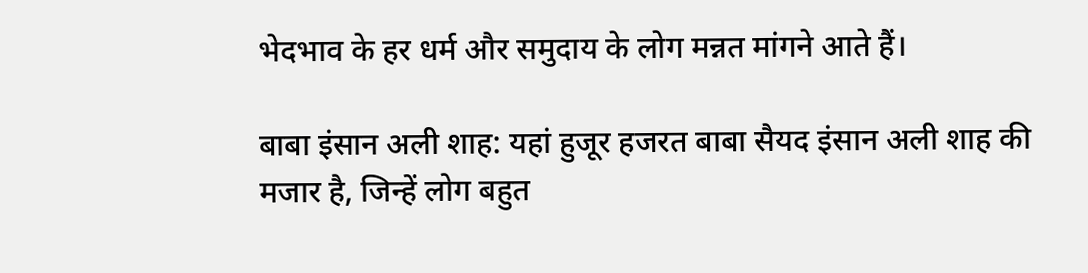भेदभाव के हर धर्म और समुदाय के लोग मन्नत मांगने आते हैं।

बाबा इंसान अली शाह: यहां हुजूर हजरत बाबा सैयद इंसान अली शाह की मजार है, जिन्हें लोग बहुत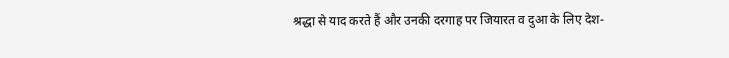श्रद्धा से याद करते हैं और उनकी दरगाह पर जियारत व दुआ के लिए देश-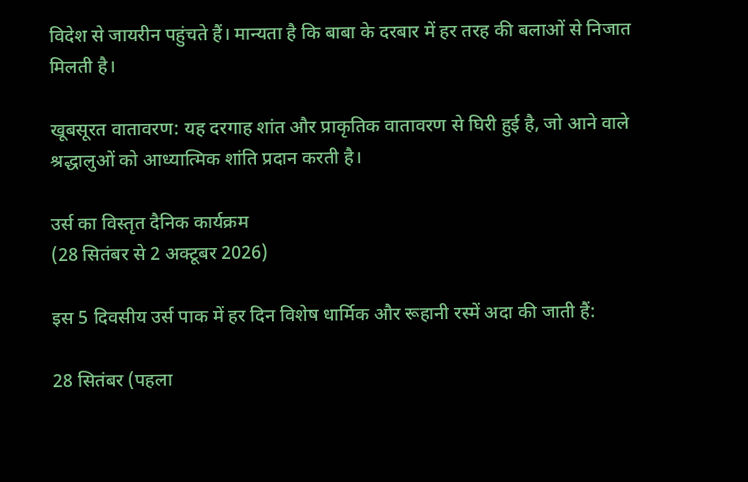विदेश से जायरीन पहुंचते हैं। मान्यता है कि बाबा के दरबार में हर तरह की बलाओं से निजात मिलती है।

खूबसूरत वातावरण: यह दरगाह शांत और प्राकृतिक वातावरण से घिरी हुई है, जो आने वाले श्रद्धालुओं को आध्यात्मिक शांति प्रदान करती है।

उर्स का विस्तृत दैनिक कार्यक्रम
(28 सितंबर से 2 अक्टूबर 2026)

इस 5 दिवसीय उर्स पाक में हर दिन विशेष धार्मिक और रूहानी रस्में अदा की जाती हैं:

28 सितंबर (पहला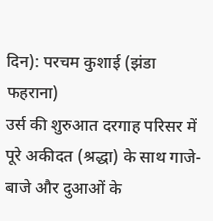दिन): परचम कुशाई (झंडा फहराना)
उर्स की शुरुआत दरगाह परिसर में पूरे अकीदत (श्रद्धा) के साथ गाजे-बाजे और दुआओं के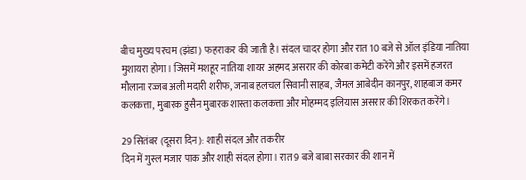बीच मुख्य परचम (झंडा) फहराकर की जाती है। संदल चादर होगा और रात 10 बजे से ऑल इंडिया नातिया मुशायरा होगा। जिसमें मशहूर नातिया शायर अहमद असरार की कोरबा कमेटी करेंगे और इसमें हजरत मौलाना रज्जब अली मदारी शरीफ, जनाब हलचल सिवानी साहब, जैमल आबेदीन कानपुर, शाहबाज कमर कलकत्ता, मुबारक हुसैन मुबारक शास्ता कलकत्ता और मोहम्मद इलियास असरार की शिरकत करेंगे।

29 सितंबर (दूसरा दिन): शाही संदल और तकरीर
दिन में गुस्ल मजार पाक और शाही संदल होगा। रात 9 बजे बाबा सरकार की शान में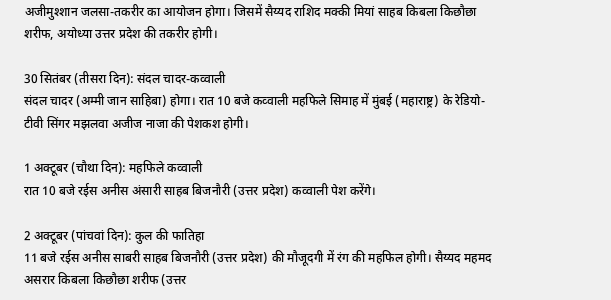अजीमुश्शान जलसा-तकरीर का आयोजन होगा। जिसमें सैय्यद राशिद मक्की मियां साहब किबला किछौछा शरीफ, अयोध्या उत्तर प्रदेश की तकरीर होगी।

30 सितंबर (तीसरा दिन): संदल चादर-कव्वाली
संदल चादर (अम्मी जान साहिबा) होगा। रात 10 बजे कव्वाली महफिले सिमाह में मुंबई (महाराष्ट्र) के रेडियो-टीवी सिंगर मझलवा अजीज नाजा की पेशकश होगी।

1 अक्टूबर (चौथा दिन): महफिले कव्वाली
रात 10 बजे रईस अनीस अंसारी साहब बिजनौरी (उत्तर प्रदेश) कव्वाली पेश करेंगे।

2 अक्टूबर (पांचवां दिन): कुल की फातिहा
11 बजे रईस अनीस साबरी साहब बिजनौरी (उत्तर प्रदेश) की मौजूदगी में रंग की महफिल होगी। सैय्यद महमद असरार किबला किछौछा शरीफ (उत्तर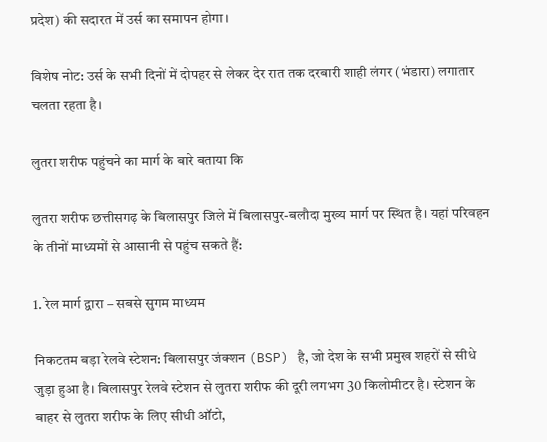प्रदेश) की सदारत में उर्स का समापन होगा।

विशेष नोट: उर्स के सभी दिनों में दोपहर से लेकर देर रात तक दरबारी शाही लंगर (भंडारा) लगातार चलता रहता है।

लुतरा शरीफ पहुंचने का मार्ग के बारे बताया कि

लुतरा शरीफ छत्तीसगढ़ के बिलासपुर जिले में बिलासपुर-बलौदा मुख्य मार्ग पर स्थित है। यहां परिवहन के तीनों माध्यमों से आसानी से पहुंच सकते हैं:

1. रेल मार्ग द्वारा – सबसे सुगम माध्यम

निकटतम बड़ा रेलवे स्टेशन: बिलासपुर जंक्शन (BSP) है, जो देश के सभी प्रमुख शहरों से सीधे जुड़ा हुआ है। बिलासपुर रेलवे स्टेशन से लुतरा शरीफ की दूरी लगभग 30 किलोमीटर है। स्टेशन के बाहर से लुतरा शरीफ के लिए सीधी ऑटो,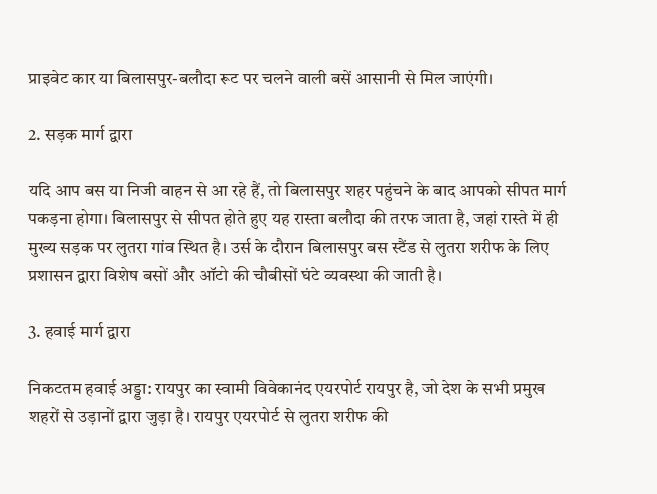प्राइवेट कार या बिलासपुर-बलौदा रूट पर चलने वाली बसें आसानी से मिल जाएंगी।

2. सड़क मार्ग द्वारा

यदि आप बस या निजी वाहन से आ रहे हैं, तो बिलासपुर शहर पहुंचने के बाद आपको सीपत मार्ग पकड़ना होगा। बिलासपुर से सीपत होते हुए यह रास्ता बलौदा की तरफ जाता है, जहां रास्ते में ही मुख्य सड़क पर लुतरा गांव स्थित है। उर्स के दौरान बिलासपुर बस स्टैंड से लुतरा शरीफ के लिए प्रशासन द्वारा विशेष बसों और ऑटो की चौबीसों घंटे व्यवस्था की जाती है।

3. हवाई मार्ग द्वारा

निकटतम हवाई अड्डा: रायपुर का स्वामी विवेकानंद एयरपोर्ट रायपुर है, जो देश के सभी प्रमुख शहरों से उड़ानों द्वारा जुड़ा है। रायपुर एयरपोर्ट से लुतरा शरीफ की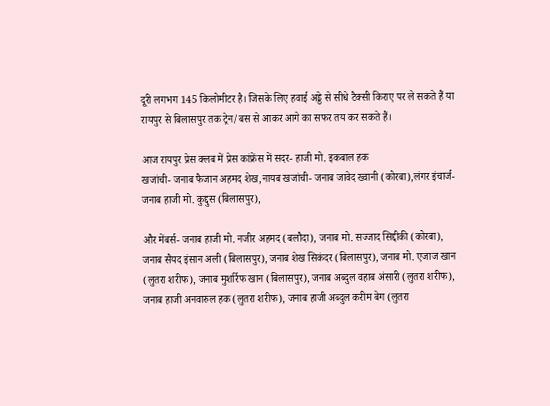दूरी लगभग 145 किलोमीटर है। जिसके लिए हवाई अड्डे से सीधे टैक्सी किराए पर ले सकते हैं या रायपुर से बिलासपुर तक ट्रेन/बस से आकर आगे का सफर तय कर सकते हैं।

आज रायपुर प्रेस क्लब में प्रेस कांफ्रेंस में सदर- हाजी मो. इकबाल हक
खजांची- जनाब फैजान अहमद शेख,नायब खजांची- जनाब जावेद ख्वानी (कोरबा),लंगर इंचार्ज- जनाब हाजी मो. कुद्दुस (बिलासपुर),

और मेंबर्स- जनाब हाजी मो. नजीर अहमद (बलौदा), जनाब मो. सज्जाद सिद्दीकी (कोरबा), जनाब सैयद इंसान अली (बिलासपुर), जनाब शेख सिकंदर (बिलासपुर), जनाब मो. एजाज खान (लुतरा शरीफ), जनाब मुशर्रिफ खान (बिलासपुर), जनाब अब्दुल वहाब अंसारी (लुतरा शरीफ), जनाब हाजी अनवारुल हक (लुतरा शरीफ), जनाब हाजी अब्दुल करीम बेग (लुतरा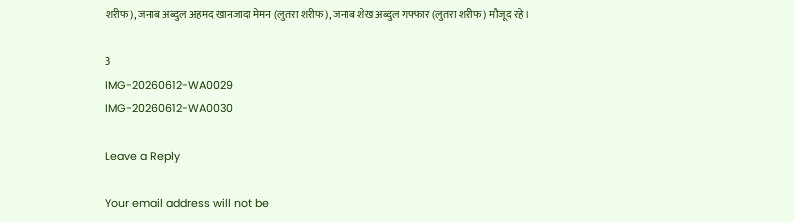शरीफ), जनाब अब्दुल अहमद खानजादा मेमन (लुतरा शरीफ), जनाब शेख अब्दुल गफ्फार (लुतरा शरीफ) मौजूद रहे।

3
IMG-20260612-WA0029
IMG-20260612-WA0030

Leave a Reply

Your email address will not be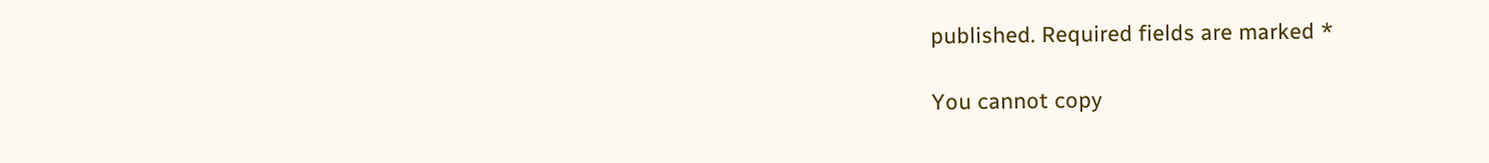published. Required fields are marked *

You cannot copy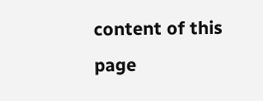content of this page